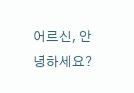어르신, 안녕하세요?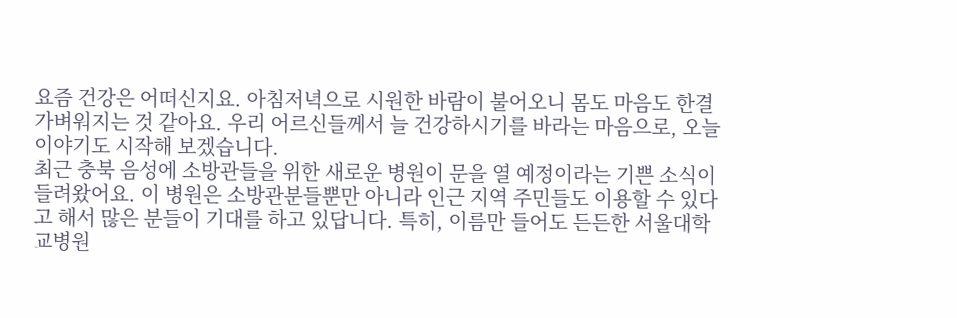요즘 건강은 어떠신지요. 아침저녁으로 시원한 바람이 불어오니 몸도 마음도 한결 가벼워지는 것 같아요. 우리 어르신들께서 늘 건강하시기를 바라는 마음으로, 오늘 이야기도 시작해 보겠습니다.
최근 충북 음성에 소방관들을 위한 새로운 병원이 문을 열 예정이라는 기쁜 소식이 들려왔어요. 이 병원은 소방관분들뿐만 아니라 인근 지역 주민들도 이용할 수 있다고 해서 많은 분들이 기대를 하고 있답니다. 특히, 이름만 들어도 든든한 서울대학교병원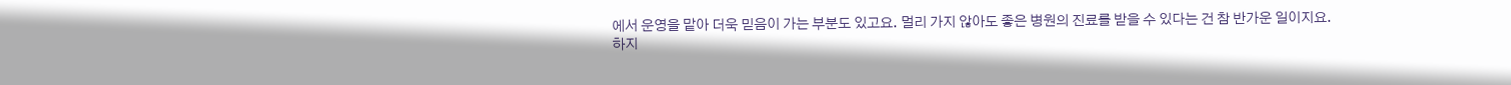에서 운영을 맡아 더욱 믿음이 가는 부분도 있고요. 멀리 가지 않아도 좋은 병원의 진료를 받을 수 있다는 건 참 반가운 일이지요.
하지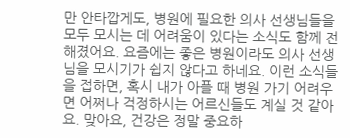만 안타깝게도, 병원에 필요한 의사 선생님들을 모두 모시는 데 어려움이 있다는 소식도 함께 전해졌어요. 요즘에는 좋은 병원이라도 의사 선생님을 모시기가 쉽지 않다고 하네요. 이런 소식들을 접하면, 혹시 내가 아플 때 병원 가기 어려우면 어쩌나 걱정하시는 어르신들도 계실 것 같아요. 맞아요, 건강은 정말 중요하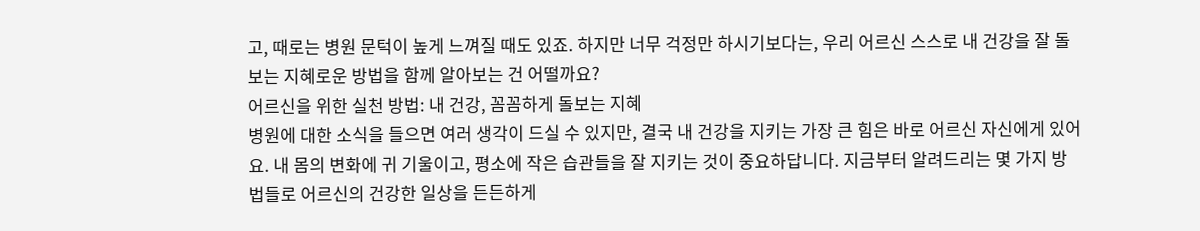고, 때로는 병원 문턱이 높게 느껴질 때도 있죠. 하지만 너무 걱정만 하시기보다는, 우리 어르신 스스로 내 건강을 잘 돌보는 지혜로운 방법을 함께 알아보는 건 어떨까요?
어르신을 위한 실천 방법: 내 건강, 꼼꼼하게 돌보는 지혜
병원에 대한 소식을 들으면 여러 생각이 드실 수 있지만, 결국 내 건강을 지키는 가장 큰 힘은 바로 어르신 자신에게 있어요. 내 몸의 변화에 귀 기울이고, 평소에 작은 습관들을 잘 지키는 것이 중요하답니다. 지금부터 알려드리는 몇 가지 방법들로 어르신의 건강한 일상을 든든하게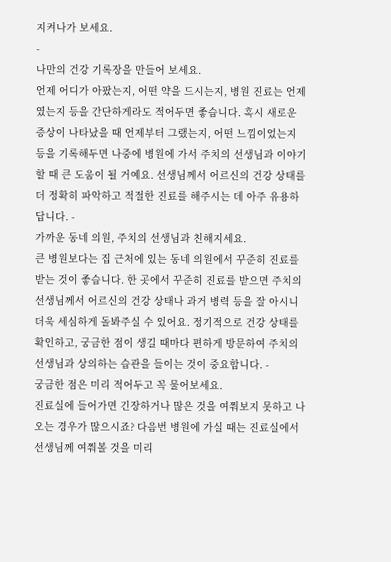지켜나가 보세요.
-
나만의 건강 기록장을 만들어 보세요.
언제 어디가 아팠는지, 어떤 약을 드시는지, 병원 진료는 언제였는지 등을 간단하게라도 적어두면 좋습니다. 혹시 새로운 증상이 나타났을 때 언제부터 그랬는지, 어떤 느낌이었는지 등을 기록해두면 나중에 병원에 가서 주치의 선생님과 이야기할 때 큰 도움이 될 거예요. 선생님께서 어르신의 건강 상태를 더 정확히 파악하고 적절한 진료를 해주시는 데 아주 유용하답니다. -
가까운 동네 의원, 주치의 선생님과 친해지세요.
큰 병원보다는 집 근처에 있는 동네 의원에서 꾸준히 진료를 받는 것이 좋습니다. 한 곳에서 꾸준히 진료를 받으면 주치의 선생님께서 어르신의 건강 상태나 과거 병력 등을 잘 아시니 더욱 세심하게 돌봐주실 수 있어요. 정기적으로 건강 상태를 확인하고, 궁금한 점이 생길 때마다 편하게 방문하여 주치의 선생님과 상의하는 습관을 들이는 것이 중요합니다. -
궁금한 점은 미리 적어두고 꼭 물어보세요.
진료실에 들어가면 긴장하거나 많은 것을 여쭤보지 못하고 나오는 경우가 많으시죠? 다음번 병원에 가실 때는 진료실에서 선생님께 여쭤볼 것을 미리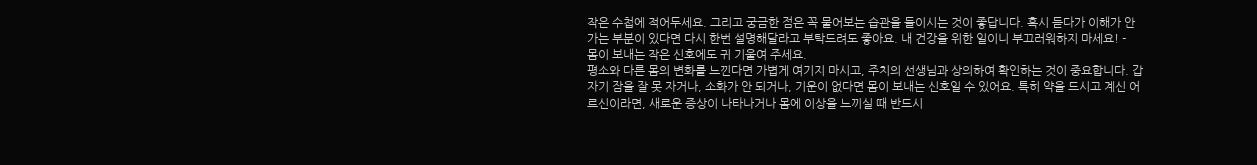작은 수첩에 적어두세요. 그리고 궁금한 점은 꼭 물어보는 습관을 들이시는 것이 좋답니다. 혹시 듣다가 이해가 안 가는 부분이 있다면 다시 한번 설명해달라고 부탁드려도 좋아요. 내 건강을 위한 일이니 부끄러워하지 마세요! -
몸이 보내는 작은 신호에도 귀 기울여 주세요.
평소와 다른 몸의 변화를 느낀다면 가볍게 여기지 마시고, 주치의 선생님과 상의하여 확인하는 것이 중요합니다. 갑자기 잠을 잘 못 자거나, 소화가 안 되거나, 기운이 없다면 몸이 보내는 신호일 수 있어요. 특히 약을 드시고 계신 어르신이라면, 새로운 증상이 나타나거나 몸에 이상을 느끼실 때 반드시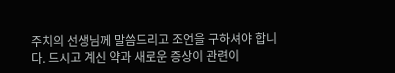주치의 선생님께 말씀드리고 조언을 구하셔야 합니다. 드시고 계신 약과 새로운 증상이 관련이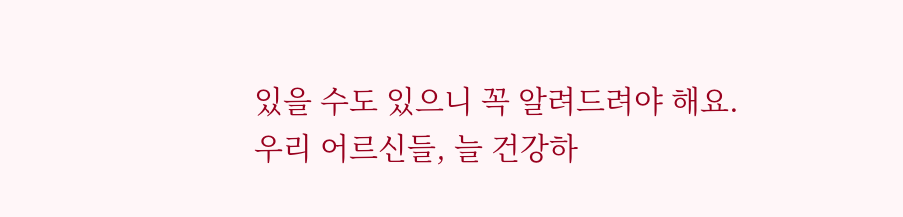있을 수도 있으니 꼭 알려드려야 해요.
우리 어르신들, 늘 건강하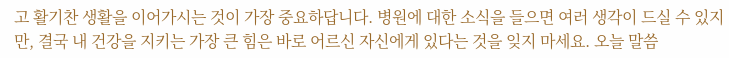고 활기찬 생활을 이어가시는 것이 가장 중요하답니다. 병원에 대한 소식을 들으면 여러 생각이 드실 수 있지만, 결국 내 건강을 지키는 가장 큰 힘은 바로 어르신 자신에게 있다는 것을 잊지 마세요. 오늘 말씀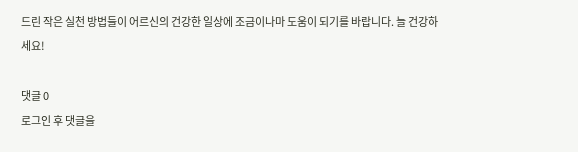드린 작은 실천 방법들이 어르신의 건강한 일상에 조금이나마 도움이 되기를 바랍니다. 늘 건강하세요!

댓글 0
로그인 후 댓글을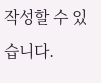작성할 수 있습니다.